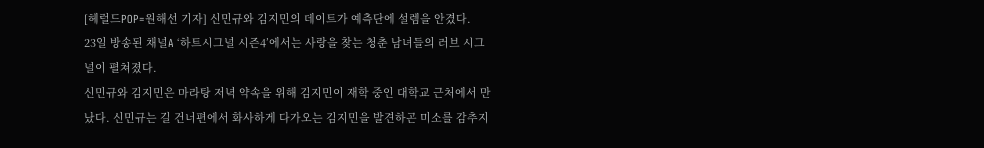[헤럴드POP=원해선 기자] 신민규와 김지민의 데이트가 예측단에 설렘을 안겼다.
23일 방송된 채널A ‘하트시그널 시즌4’에서는 사랑을 찾는 청춘 남녀들의 러브 시그널이 펼쳐졌다.
신민규와 김지민은 마라탕 저녁 약속을 위해 김지민이 재학 중인 대학교 근처에서 만났다. 신민규는 길 건너편에서 화사하게 다가오는 김지민을 발견하곤 미소를 감추지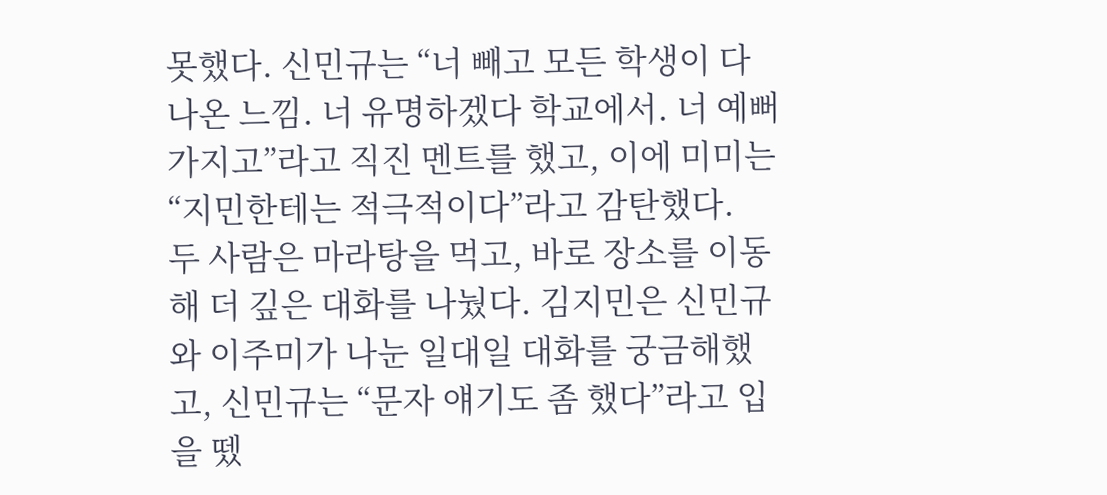못했다. 신민규는 “너 빼고 모든 학생이 다 나온 느낌. 너 유명하겠다 학교에서. 너 예뻐 가지고”라고 직진 멘트를 했고, 이에 미미는 “지민한테는 적극적이다”라고 감탄했다.
두 사람은 마라탕을 먹고, 바로 장소를 이동해 더 깊은 대화를 나눴다. 김지민은 신민규와 이주미가 나눈 일대일 대화를 궁금해했고, 신민규는 “문자 얘기도 좀 했다”라고 입을 뗐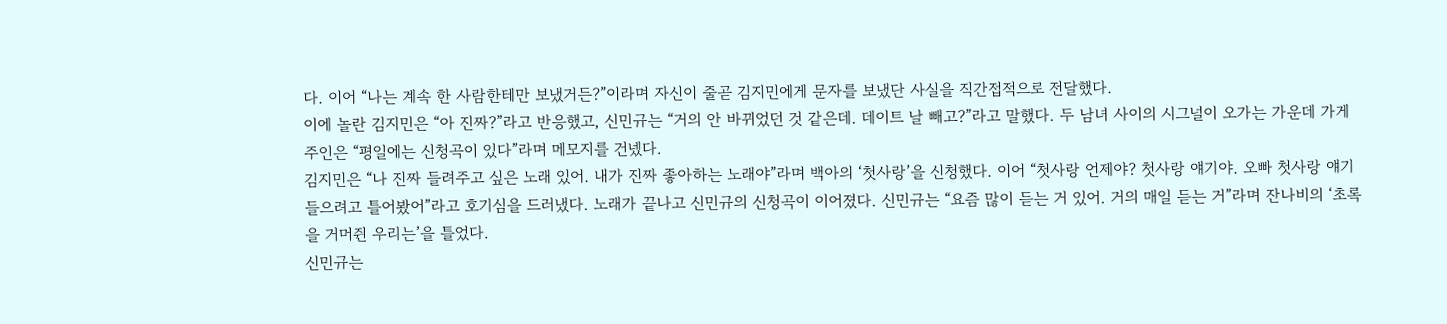다. 이어 “나는 계속 한 사람한테만 보냈거든?”이라며 자신이 줄곧 김지민에게 문자를 보냈단 사실을 직간접적으로 전달했다.
이에 놀란 김지민은 “아 진짜?”라고 반응했고, 신민규는 “거의 안 바뀌었던 것 같은데. 데이트 날 빼고?”라고 말했다. 두 남녀 사이의 시그널이 오가는 가운데 가게 주인은 “평일에는 신청곡이 있다”라며 메모지를 건넸다.
김지민은 “나 진짜 들려주고 싶은 노래 있어. 내가 진짜 좋아하는 노래야”라며 백아의 ‘첫사랑’을 신청했다. 이어 “첫사랑 언제야? 첫사랑 얘기야. 오빠 첫사랑 얘기 들으려고 틀어봤어”라고 호기심을 드러냈다. 노래가 끝나고 신민규의 신청곡이 이어졌다. 신민규는 “요즘 많이 듣는 거 있어. 거의 매일 듣는 거”라며 잔나비의 ‘초록을 거머쥔 우리는’을 틀었다.
신민규는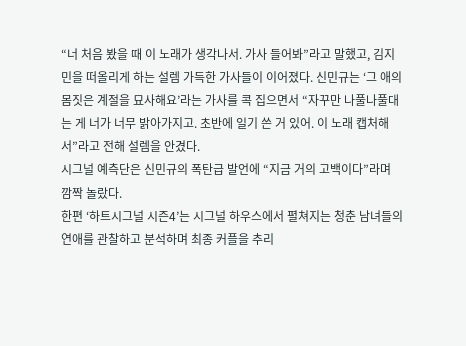“너 처음 봤을 때 이 노래가 생각나서. 가사 들어봐”라고 말했고, 김지민을 떠올리게 하는 설렘 가득한 가사들이 이어졌다. 신민규는 ‘그 애의 몸짓은 계절을 묘사해요’라는 가사를 콕 집으면서 “자꾸만 나풀나풀대는 게 너가 너무 밝아가지고. 초반에 일기 쓴 거 있어. 이 노래 캡처해서”라고 전해 설렘을 안겼다.
시그널 예측단은 신민규의 폭탄급 발언에 “지금 거의 고백이다”라며 깜짝 놀랐다.
한편 ‘하트시그널 시즌4’는 시그널 하우스에서 펼쳐지는 청춘 남녀들의 연애를 관찰하고 분석하며 최종 커플을 추리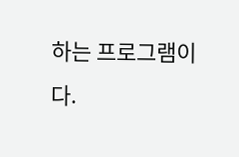하는 프로그램이다.